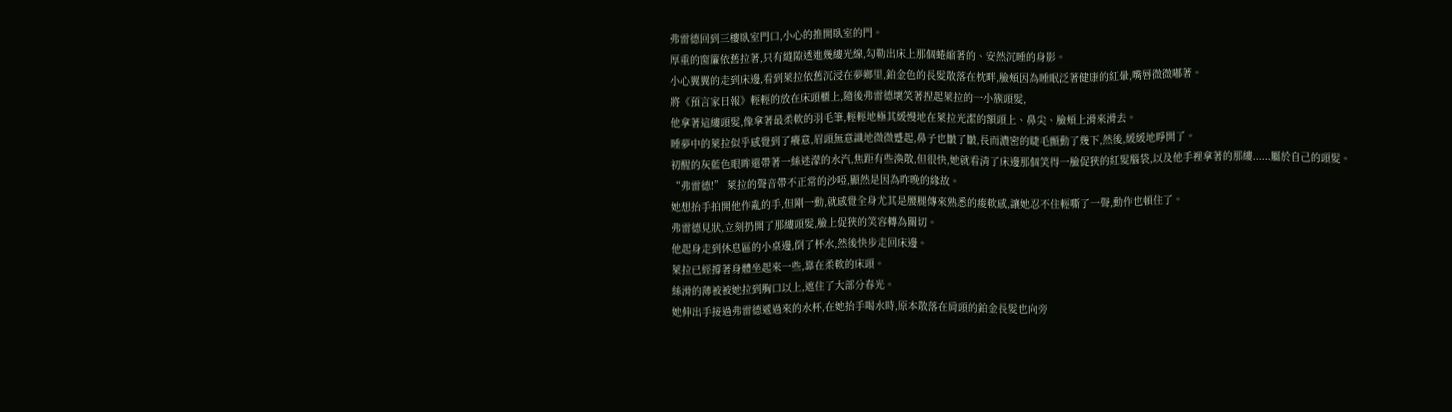弗雷德回到三樓臥室門口,小心的推開臥室的門。
厚重的窗簾依舊拉著,只有縫隙透進幾縷光線,勾勒出床上那個蜷縮著的、安然沉睡的身影。
小心翼翼的走到床邊,看到萊拉依舊沉浸在夢鄉里,鉑金色的長髮散落在枕畔,臉頰因為睡眠泛著健康的紅暈,嘴唇微微嘟著。
將《預言家日報》輕輕的放在床頭櫃上,隨後弗雷德壞笑著捏起萊拉的一小簇頭髮,
他拿著這縷頭髮,像拿著最柔軟的羽毛筆,輕輕地極其緩慢地在萊拉光潔的額頭上、鼻尖、臉頰上滑來滑去。
睡夢中的萊拉似乎感覺到了癢意,眉頭無意識地微微蹙起,鼻子也皺了皺,長而濃密的睫毛顫動了幾下,然後,緩緩地睜開了。
初醒的灰藍色眼眸還帶著一絲迷濛的水汽,焦距有些渙散,但很快,她就看清了床邊那個笑得一臉促狹的紅髮腦袋,以及他手裡拿著的那縷......屬於自己的頭髮。
“弗雷德!” 萊拉的聲音帶不正常的沙啞,顯然是因為昨晚的緣故。
她想抬手拍開他作亂的手,但剛一動,就感覺全身尤其是腰腿傳來熟悉的痠軟感,讓她忍不住輕嘶了一聲,動作也頓住了。
弗雷德見狀,立刻扔開了那縷頭髮,臉上促狹的笑容轉為關切。
他起身走到休息區的小桌邊,倒了杯水,然後快步走回床邊。
萊拉已經撐著身體坐起來一些,靠在柔軟的床頭。
絲滑的薄被被她拉到胸口以上,遮住了大部分春光。
她伸出手接過弗雷德遞過來的水杯,在她抬手喝水時,原本散落在肩頭的鉑金長髮也向旁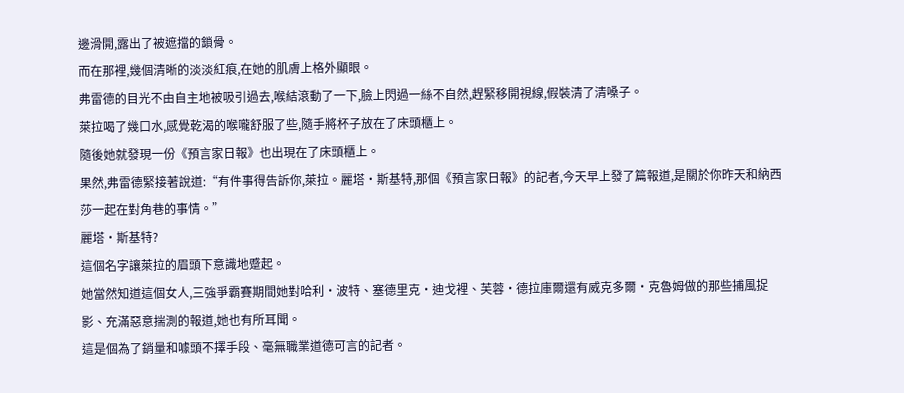邊滑開,露出了被遮擋的鎖骨。
而在那裡,幾個清晰的淡淡紅痕,在她的肌膚上格外顯眼。
弗雷德的目光不由自主地被吸引過去,喉結滾動了一下,臉上閃過一絲不自然,趕緊移開視線,假裝清了清嗓子。
萊拉喝了幾口水,感覺乾渴的喉嚨舒服了些,隨手將杯子放在了床頭櫃上。
隨後她就發現一份《預言家日報》也出現在了床頭櫃上。
果然,弗雷德緊接著說道:“有件事得告訴你,萊拉。麗塔·斯基特,那個《預言家日報》的記者,今天早上發了篇報道,是關於你昨天和納西莎一起在對角巷的事情。”
麗塔·斯基特?
這個名字讓萊拉的眉頭下意識地蹙起。
她當然知道這個女人,三強爭霸賽期間她對哈利·波特、塞德里克·迪戈裡、芙蓉·德拉庫爾還有威克多爾·克魯姆做的那些捕風捉影、充滿惡意揣測的報道,她也有所耳聞。
這是個為了銷量和噱頭不擇手段、毫無職業道德可言的記者。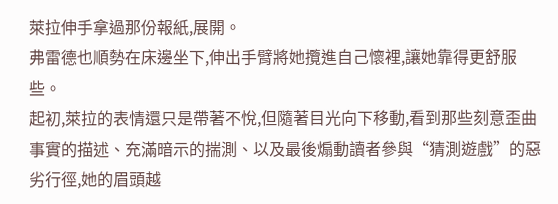萊拉伸手拿過那份報紙,展開。
弗雷德也順勢在床邊坐下,伸出手臂將她攬進自己懷裡,讓她靠得更舒服些。
起初,萊拉的表情還只是帶著不悅,但隨著目光向下移動,看到那些刻意歪曲事實的描述、充滿暗示的揣測、以及最後煽動讀者參與“猜測遊戲”的惡劣行徑,她的眉頭越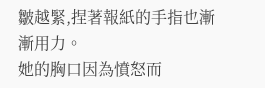皺越緊,捏著報紙的手指也漸漸用力。
她的胸口因為憤怒而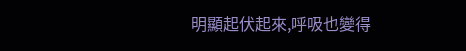明顯起伏起來,呼吸也變得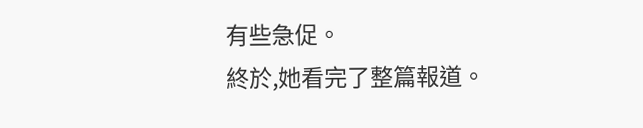有些急促。
終於,她看完了整篇報道。